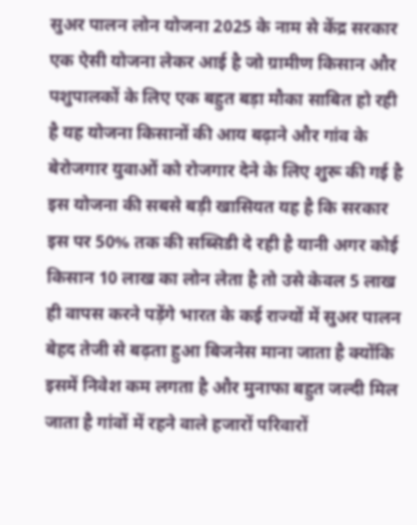सुअर पालन लोन योजना 2025 के नाम से केंद्र सरकार एक ऐसी योजना लेकर आई है जो ग्रामीण किसान और पशुपालकों के लिए एक बहुत बड़ा मौका साबित हो रही है यह योजना किसानों की आय बढ़ाने और गांव के बेरोजगार युवाओं को रोजगार देने के लिए शुरू की गई है इस योजना की सबसे बड़ी खासियत यह है कि सरकार इस पर 50% तक की सब्सिडी दे रही है यानी अगर कोई किसान 10 लाख का लोन लेता है तो उसे केवल 5 लाख ही वापस करने पड़ेंगे भारत के कई राज्यों में सुअर पालन बेहद तेजी से बढ़ता हुआ बिजनेस माना जाता है क्योंकि इसमें निवेश कम लगता है और मुनाफा बहुत जल्दी मिल जाता है गांवों में रहने वाले हजारों परिवारों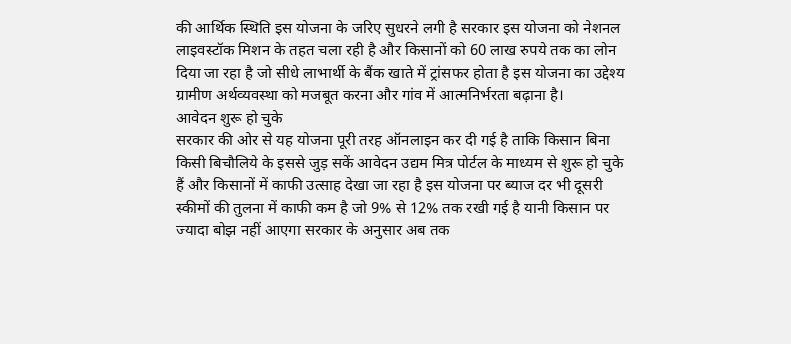की आर्थिक स्थिति इस योजना के जरिए सुधरने लगी है सरकार इस योजना को नेशनल लाइवस्टॉक मिशन के तहत चला रही है और किसानों को 60 लाख रुपये तक का लोन दिया जा रहा है जो सीधे लाभार्थी के बैंक खाते में ट्रांसफर होता है इस योजना का उद्देश्य ग्रामीण अर्थव्यवस्था को मजबूत करना और गांव में आत्मनिर्भरता बढ़ाना है।
आवेदन शुरू हो चुके
सरकार की ओर से यह योजना पूरी तरह ऑनलाइन कर दी गई है ताकि किसान बिना किसी बिचौलिये के इससे जुड़ सकें आवेदन उद्यम मित्र पोर्टल के माध्यम से शुरू हो चुके हैं और किसानों में काफी उत्साह देखा जा रहा है इस योजना पर ब्याज दर भी दूसरी स्कीमों की तुलना में काफी कम है जो 9% से 12% तक रखी गई है यानी किसान पर ज्यादा बोझ नहीं आएगा सरकार के अनुसार अब तक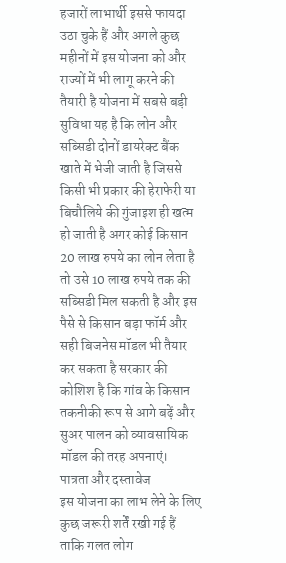हजारों लाभार्थी इससे फायदा उठा चुके हैं और अगले कुछ महीनों में इस योजना को और राज्यों में भी लागू करने की तैयारी है योजना में सबसे बड़ी सुविधा यह है कि लोन और सब्सिडी दोनों डायरेक्ट बैंक खाते में भेजी जाती है जिससे किसी भी प्रकार की हेराफेरी या बिचौलिये की गुंजाइश ही खत्म हो जाती है अगर कोई किसान 20 लाख रुपये का लोन लेता है तो उसे 10 लाख रुपये तक की सब्सिडी मिल सकती है और इस पैसे से किसान बड़ा फॉर्म और सही बिजनेस मॉडल भी तैयार कर सकता है सरकार की कोशिश है कि गांव के किसान तकनीकी रूप से आगे बढ़ें और सुअर पालन को व्यावसायिक मॉडल की तरह अपनाएं।
पात्रता और दस्तावेज
इस योजना का लाभ लेने के लिए कुछ जरूरी शर्तें रखी गई हैं ताकि गलत लोग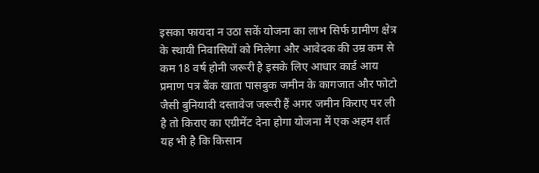इसका फायदा न उठा सकें योजना का लाभ सिर्फ ग्रामीण क्षेत्र के स्थायी निवासियों को मिलेगा और आवेदक की उम्र कम से कम 18 वर्ष होनी जरूरी है इसके लिए आधार कार्ड आय प्रमाण पत्र बैंक खाता पासबुक जमीन के कागजात और फोटो जैसी बुनियादी दस्तावेज जरूरी हैं अगर जमीन किराए पर ली है तो किराए का एग्रीमेंट देना होगा योजना में एक अहम शर्त यह भी है कि किसान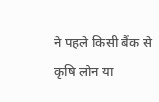ने पहले किसी बैंक से कृषि लोन या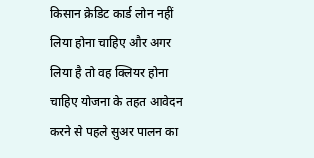किसान क्रेडिट कार्ड लोन नहीं लिया होना चाहिए और अगर लिया है तो वह क्लियर होना चाहिए योजना के तहत आवेदन करने से पहले सुअर पालन का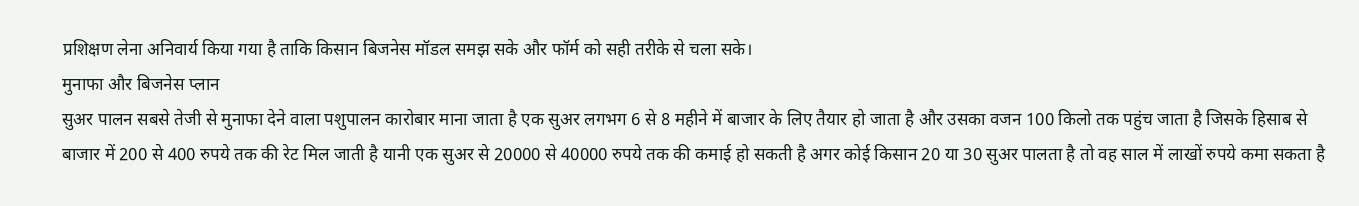प्रशिक्षण लेना अनिवार्य किया गया है ताकि किसान बिजनेस मॉडल समझ सके और फॉर्म को सही तरीके से चला सके।
मुनाफा और बिजनेस प्लान
सुअर पालन सबसे तेजी से मुनाफा देने वाला पशुपालन कारोबार माना जाता है एक सुअर लगभग 6 से 8 महीने में बाजार के लिए तैयार हो जाता है और उसका वजन 100 किलो तक पहुंच जाता है जिसके हिसाब से बाजार में 200 से 400 रुपये तक की रेट मिल जाती है यानी एक सुअर से 20000 से 40000 रुपये तक की कमाई हो सकती है अगर कोई किसान 20 या 30 सुअर पालता है तो वह साल में लाखों रुपये कमा सकता है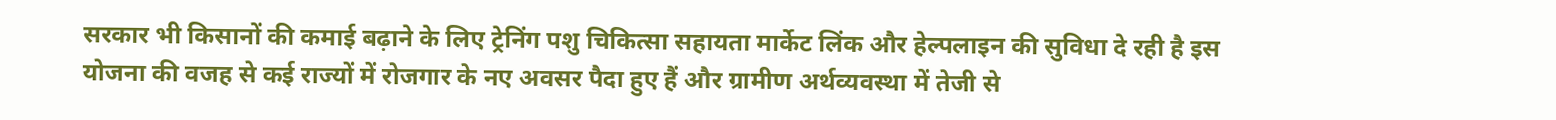सरकार भी किसानों की कमाई बढ़ाने के लिए ट्रेनिंग पशु चिकित्सा सहायता मार्केट लिंक और हेल्पलाइन की सुविधा दे रही है इस योजना की वजह से कई राज्यों में रोजगार के नए अवसर पैदा हुए हैं और ग्रामीण अर्थव्यवस्था में तेजी से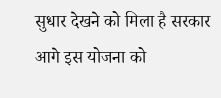सुधार देखने को मिला है सरकार आगे इस योजना को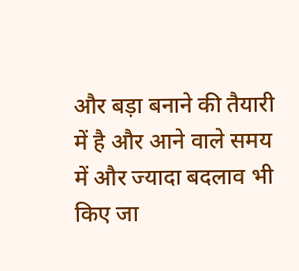और बड़ा बनाने की तैयारी में है और आने वाले समय में और ज्यादा बदलाव भी किए जा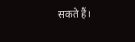सकते हैं।